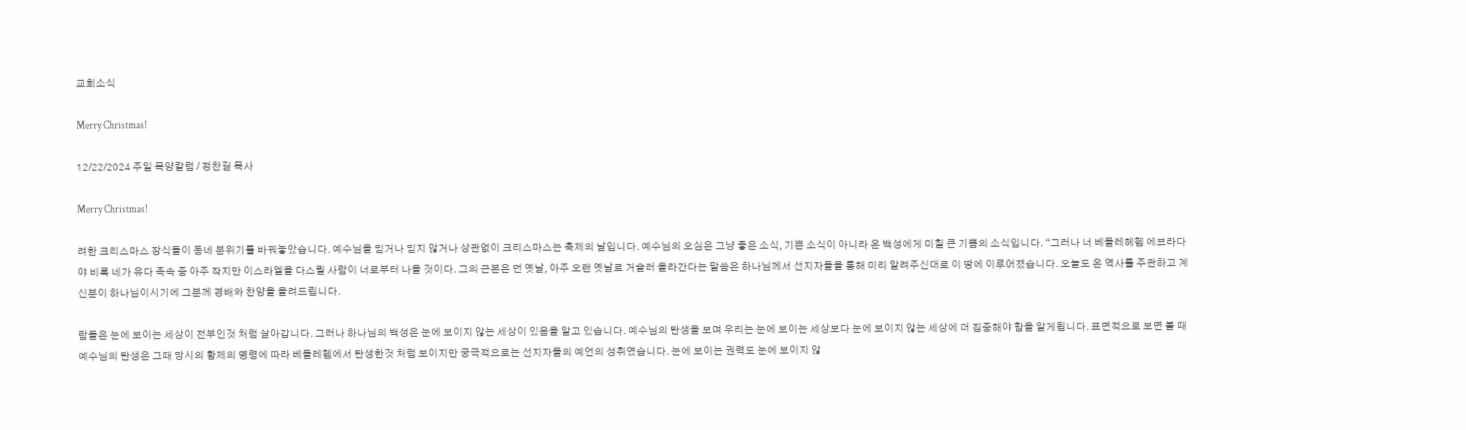교회소식

Merry Christmas!

12/22/2024 주일 목양칼럼 / 정찬길 목사

Merry Christmas!

려한 크리스마스 장식들이 동네 분위기를 바꿔놓았습니다. 예수님을 믿거나 믿지 않거나 상관없이 크리스마스는 축제의 날입니다. 예수님의 오심은 그냥 좋은 소식, 기쁜 소식이 아니라 온 백성에게 미칠 큰 기쁨의 소식입니다. “그러나 너 베들레헤헴 에브라다야 비록 네가 유다 족속 중 아주 작지만 이스라엘을 다스릴 사람이 너로부터 나올 것이다. 그의 근본은 먼 옛날, 아주 오랜 옛날로 거슬러 올라간다는 말씀은 하나님께서 선지자들을 통해 미리 알려주신대로 이 땅에 이루어졌습니다. 오늘도 온 역사를 주관하고 계신분이 하나님이시기에 그분께 경배와 찬양을 올려드립니다.

람들은 눈에 보이는 세상이 전부인것 처럼 살아갑니다. 그러나 하나님의 백성은 눈에 보이지 않는 세상이 있음을 알고 있습니다. 예수님의 탄생을 보며 우리는 눈에 보이는 세상보다 눈에 보이지 않는 세상에 더 집중해야 함을 알게됩니다. 표면적으로 보면 볼 때 예수님의 탄생은 그때 당시의 황제의 명령에 따라 베들레헴에서 탄생한것 처럼 보이지만 궁극적으로는 선지자들의 예언의 성취였습니다. 눈에 보이는 권력도 눈에 보이지 않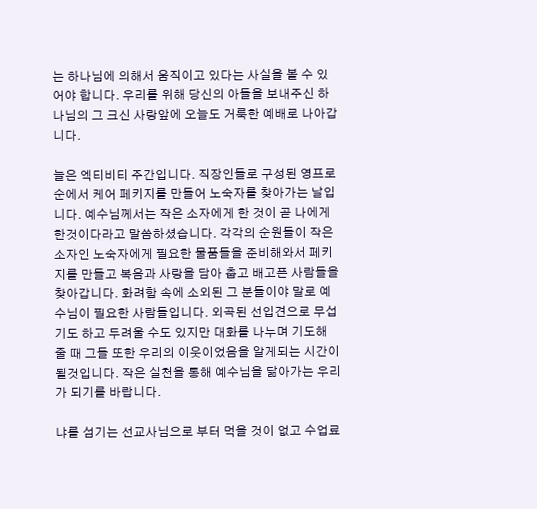는 하나님에 의해서 움직이고 있다는 사실을 볼 수 있어야 합니다. 우리를 위해 당신의 아들을 보내주신 하나님의 그 크신 사랑앞에 오늘도 거룩한 예배로 나아갑니다.

늘은 엑티비티 주간입니다. 직장인들로 구성된 영프로 순에서 케어 페키지를 만들어 노숙자를 찾아가는 날입니다. 예수님께서는 작은 소자에게 한 것이 곧 나에게 한것이다라고 말씀하셨습니다. 각각의 순원들이 작은 소자인 노숙자에게 필요한 물품들을 준비해와서 페키지를 만들고 복음과 사랑을 담아 춥고 배고픈 사람들을 찾아갑니다. 화려함 속에 소외된 그 분들이야 말로 예수님이 필요한 사람들입니다. 외곡된 선입견으로 무섭기도 하고 두려울 수도 있지만 대화를 나누며 기도해 줄 때 그들 또한 우리의 이웃이었음을 알게되는 시간이 될것입니다. 작은 실천을 통해 예수님을 닮아가는 우리가 되기를 바랍니다.

냐를 섬기는 선교사님으로 부터 먹을 것이 없고 수업료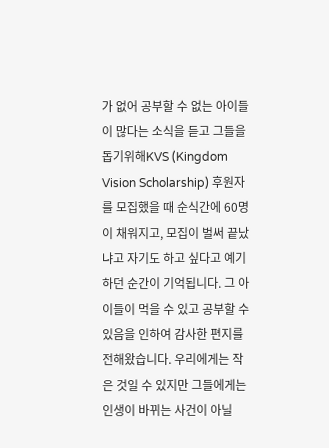가 없어 공부할 수 없는 아이들이 많다는 소식을 듣고 그들을 돕기위해KVS (Kingdom Vision Scholarship) 후원자를 모집했을 때 순식간에 60명이 채워지고, 모집이 벌써 끝났냐고 자기도 하고 싶다고 예기하던 순간이 기억됩니다. 그 아이들이 먹을 수 있고 공부할 수 있음을 인하여 감사한 편지를 전해왔습니다. 우리에게는 작은 것일 수 있지만 그들에게는 인생이 바뀌는 사건이 아닐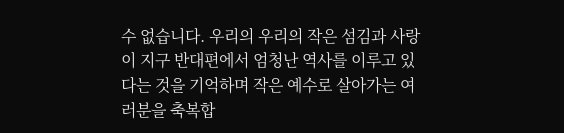수 없습니다. 우리의 우리의 작은 섬김과 사랑이 지구 반대편에서 엄청난 역사를 이루고 있다는 것을 기억하며 작은 예수로 살아가는 여러분을 축복합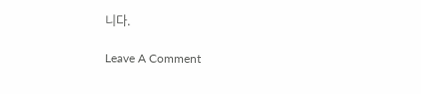니다.

Leave A Comment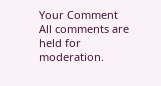Your Comment
All comments are held for moderation.